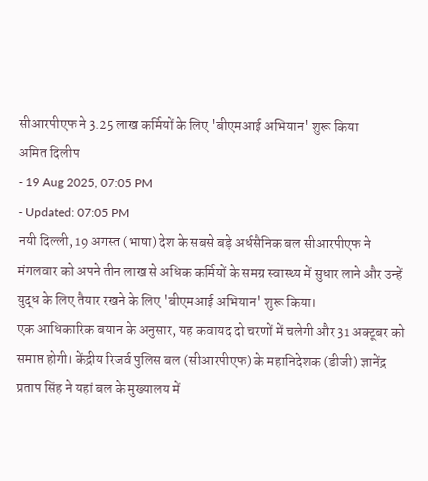सीआरपीएफ ने 3.25 लाख कर्मियों के लिए 'बीएमआई अभियान' शुरू किया
अमित दिलीप
- 19 Aug 2025, 07:05 PM
- Updated: 07:05 PM
नयी दिल्ली, 19 अगस्त (भाषा) देश के सबसे बड़े अर्धसैनिक बल सीआरपीएफ ने मंगलवार को अपने तीन लाख से अधिक कर्मियों के समग्र स्वास्थ्य में सुधार लाने और उन्हें युद्ध के लिए तैयार रखने के लिए 'बीएमआई अभियान' शुरू किया।
एक आधिकारिक बयान के अनुसार, यह कवायद दो चरणों में चलेगी और 31 अक्टूबर को समाप्त होगी। केंद्रीय रिजर्व पुलिस बल (सीआरपीएफ) के महानिदेशक (डीजी) ज्ञानेंद्र प्रताप सिंह ने यहां बल के मुख्यालय में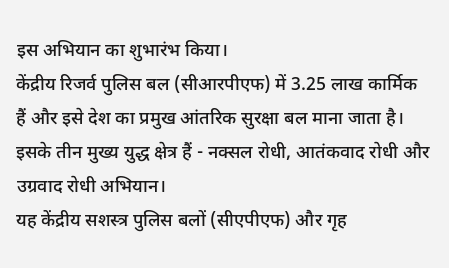इस अभियान का शुभारंभ किया।
केंद्रीय रिजर्व पुलिस बल (सीआरपीएफ) में 3.25 लाख कार्मिक हैं और इसे देश का प्रमुख आंतरिक सुरक्षा बल माना जाता है। इसके तीन मुख्य युद्ध क्षेत्र हैं - नक्सल रोधी, आतंकवाद रोधी और उग्रवाद रोधी अभियान।
यह केंद्रीय सशस्त्र पुलिस बलों (सीएपीएफ) और गृह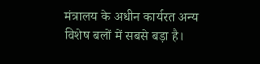मंत्रालय के अधीन कार्यरत अन्य विशेष बलों में सबसे बड़ा है।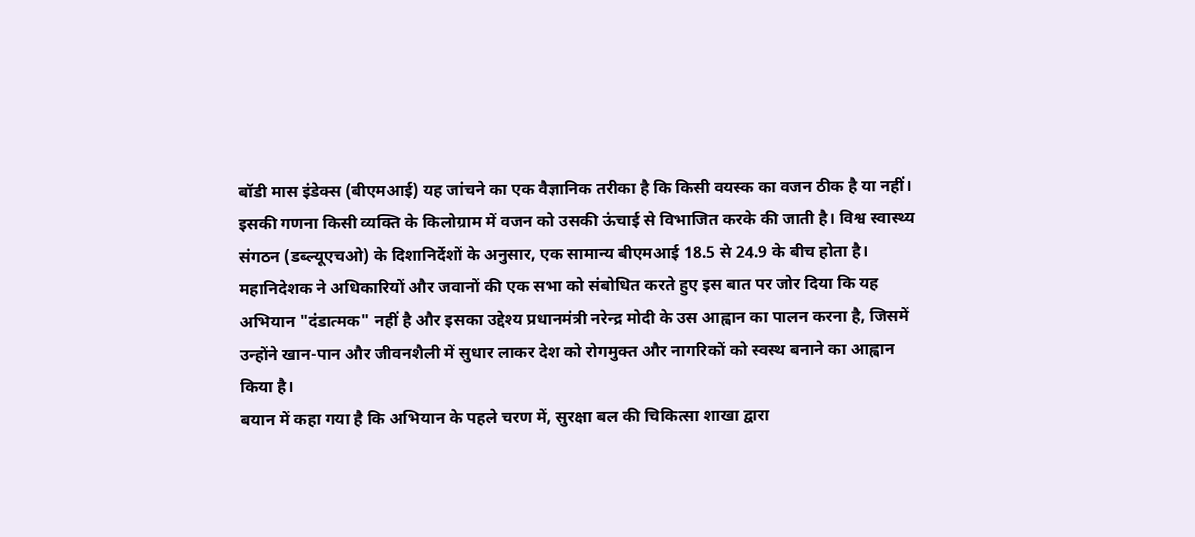बॉडी मास इंडेक्स (बीएमआई) यह जांचने का एक वैज्ञानिक तरीका है कि किसी वयस्क का वजन ठीक है या नहीं। इसकी गणना किसी व्यक्ति के किलोग्राम में वजन को उसकी ऊंचाई से विभाजित करके की जाती है। विश्व स्वास्थ्य संगठन (डब्ल्यूएचओ) के दिशानिर्देशों के अनुसार, एक सामान्य बीएमआई 18.5 से 24.9 के बीच होता है।
महानिदेशक ने अधिकारियों और जवानों की एक सभा को संबोधित करते हुए इस बात पर जोर दिया कि यह अभियान "दंडात्मक" नहीं है और इसका उद्देश्य प्रधानमंत्री नरेन्द्र मोदी के उस आह्वान का पालन करना है, जिसमें उन्होंने खान-पान और जीवनशैली में सुधार लाकर देश को रोगमुक्त और नागरिकों को स्वस्थ बनाने का आह्वान किया है।
बयान में कहा गया है कि अभियान के पहले चरण में, सुरक्षा बल की चिकित्सा शाखा द्वारा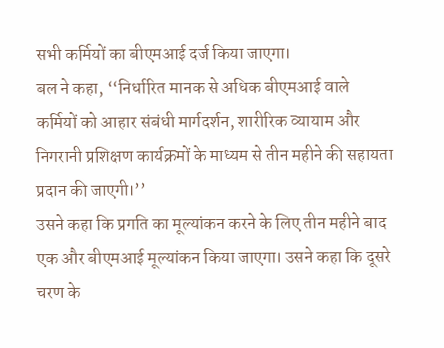सभी कर्मियों का बीएमआई दर्ज किया जाएगा।
बल ने कहा, ‘‘निर्धारित मानक से अधिक बीएमआई वाले कर्मियों को आहार संबंधी मार्गदर्शन, शारीरिक व्यायाम और निगरानी प्रशिक्षण कार्यक्रमों के माध्यम से तीन महीने की सहायता प्रदान की जाएगी।’’
उसने कहा कि प्रगति का मूल्यांकन करने के लिए तीन महीने बाद एक और बीएमआई मूल्यांकन किया जाएगा। उसने कहा कि दूसरे चरण के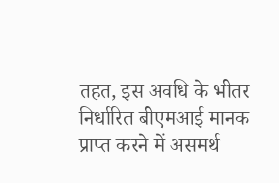तहत, इस अवधि के भीतर निर्धारित बीएमआई मानक प्राप्त करने में असमर्थ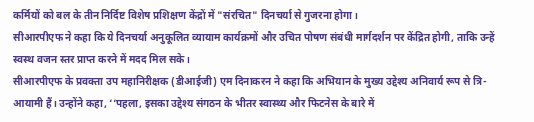कर्मियों को बल के तीन निर्दिष्ट विशेष प्रशिक्षण केंद्रों में "संरचित" दिनचर्या से गुजरना होगा।
सीआरपीएफ ने कहा कि ये दिनचर्या अनुकूलित व्यायाम कार्यक्रमों और उचित पोषण संबंधी मार्गदर्शन पर केंद्रित होगी, ताकि उन्हें स्वस्थ वजन स्तर प्राप्त करने में मदद मिल सके।
सीआरपीएफ के प्रवक्ता उप महानिरीक्षक (डीआईजी) एम दिनाकरन ने कहा कि अभियान के मुख्य उद्देश्य अनिवार्य रूप से त्रि-आयामी हैं। उन्होंने कहा, ‘‘पहला, इसका उद्देश्य संगठन के भीतर स्वास्थ्य और फिटनेस के बारे में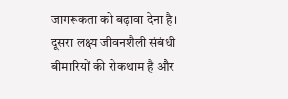जागरूकता को बढ़ावा देना है। दूसरा लक्ष्य जीवनशैली संबंधी बीमारियों की रोकथाम है और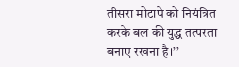तीसरा मोटापे को नियंत्रित करके बल की युद्ध तत्परता बनाए रखना है।’’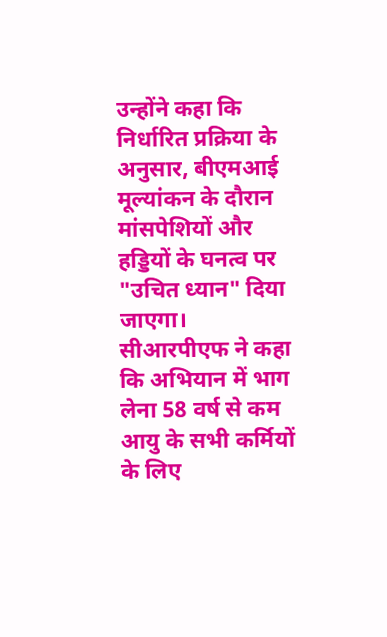उन्होंने कहा कि निर्धारित प्रक्रिया के अनुसार, बीएमआई मूल्यांकन के दौरान मांसपेशियों और हड्डियों के घनत्व पर "उचित ध्यान" दिया जाएगा।
सीआरपीएफ ने कहा कि अभियान में भाग लेना 58 वर्ष से कम आयु के सभी कर्मियों के लिए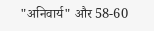"अनिवार्य" और 58-60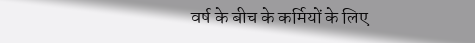वर्ष के बीच के कर्मियों के लिए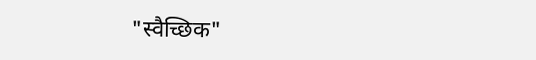"स्वैच्छिक"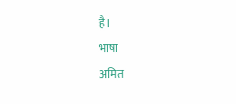है।
भाषा
अमित